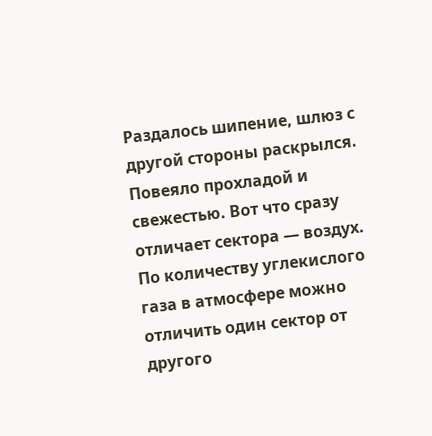Раздалось шипение, шлюз с другой стороны раскрылся. Повеяло прохладой и свежестью. Вот что сразу отличает сектора — воздух. По количеству углекислого газа в атмосфере можно отличить один сектор от другого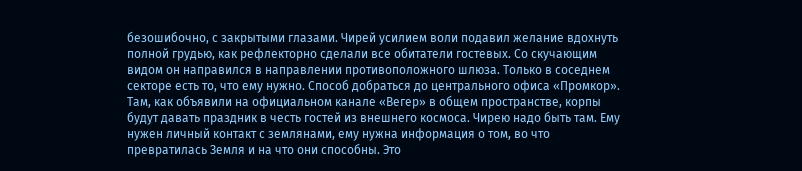безошибочно, с закрытыми глазами. Чирей усилием воли подавил желание вдохнуть полной грудью, как рефлекторно сделали все обитатели гостевых. Со скучающим видом он направился в направлении противоположного шлюза. Только в соседнем секторе есть то, что ему нужно. Способ добраться до центрального офиса «Промкор». Там, как объявили на официальном канале «Вегер» в общем пространстве, корпы будут давать праздник в честь гостей из внешнего космоса. Чирею надо быть там. Ему нужен личный контакт с землянами, ему нужна информация о том, во что превратилась Земля и на что они способны. Это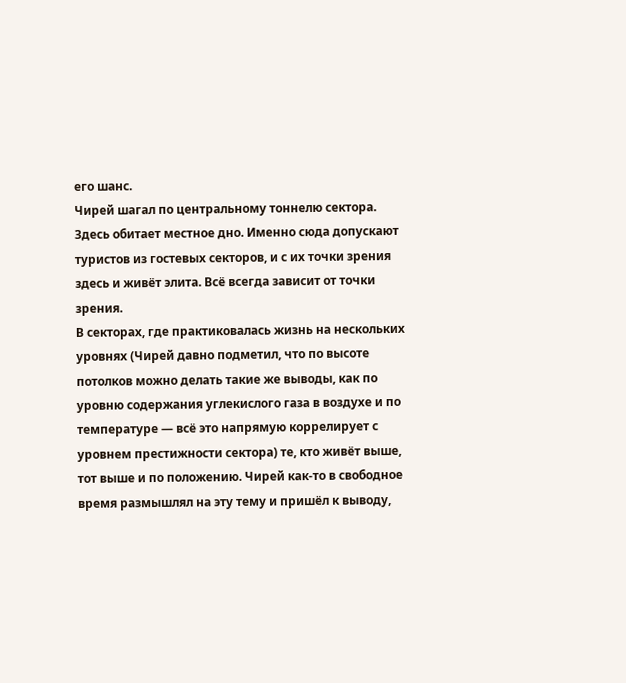его шанс.
Чирей шагал по центральному тоннелю сектора. Здесь обитает местное дно. Именно сюда допускают туристов из гостевых секторов, и с их точки зрения здесь и живёт элита. Всё всегда зависит от точки зрения.
В секторах, где практиковалась жизнь на нескольких уровнях (Чирей давно подметил, что по высоте потолков можно делать такие же выводы, как по уровню содержания углекислого газа в воздухе и по температуре — всё это напрямую коррелирует с уровнем престижности сектора) те, кто живёт выше, тот выше и по положению. Чирей как-то в свободное время размышлял на эту тему и пришёл к выводу,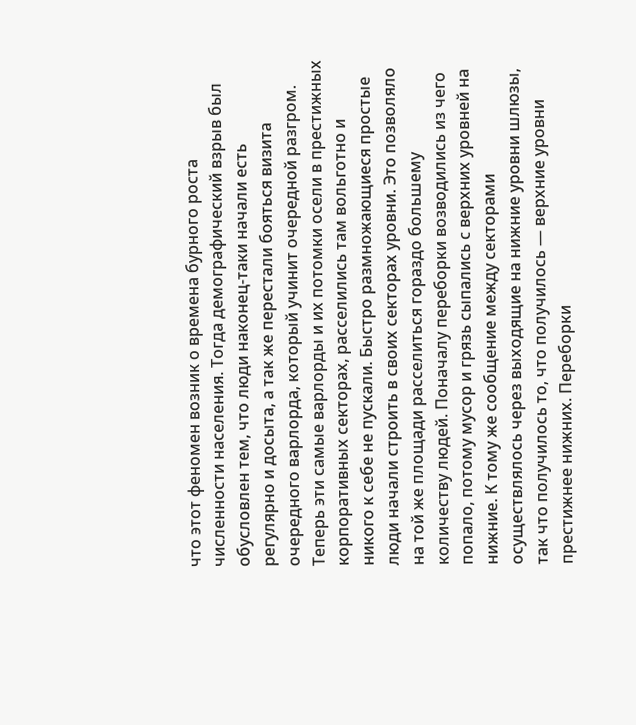что этот феномен возник о времена бурного роста численности населения. Тогда демографический взрыв был обусловлен тем, что люди наконец-таки начали есть регулярно и досыта, а так же перестали бояться визита очередного варлорда, который учинит очередной разгром. Теперь эти самые варлорды и их потомки осели в престижных корпоративных секторах, расселились там вольготно и никого к себе не пускали. Быстро размножающиеся простые люди начали строить в своих секторах уровни. Это позволяло на той же площади расселиться гораздо большему количеству людей. Поначалу переборки возводились из чего попало, потому мусор и грязь сыпались с верхних уровней на нижние. К тому же сообщение между секторами осуществлялось через выходящие на нижние уровни шлюзы, так что получилось то, что получилось — верхние уровни престижнее нижних. Переборки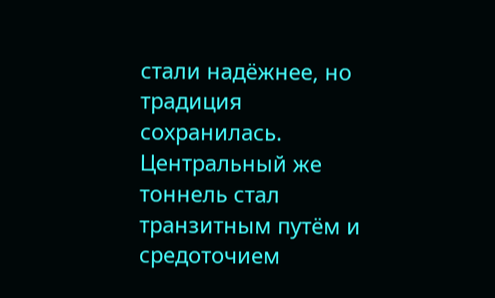стали надёжнее, но традиция сохранилась. Центральный же тоннель стал транзитным путём и средоточием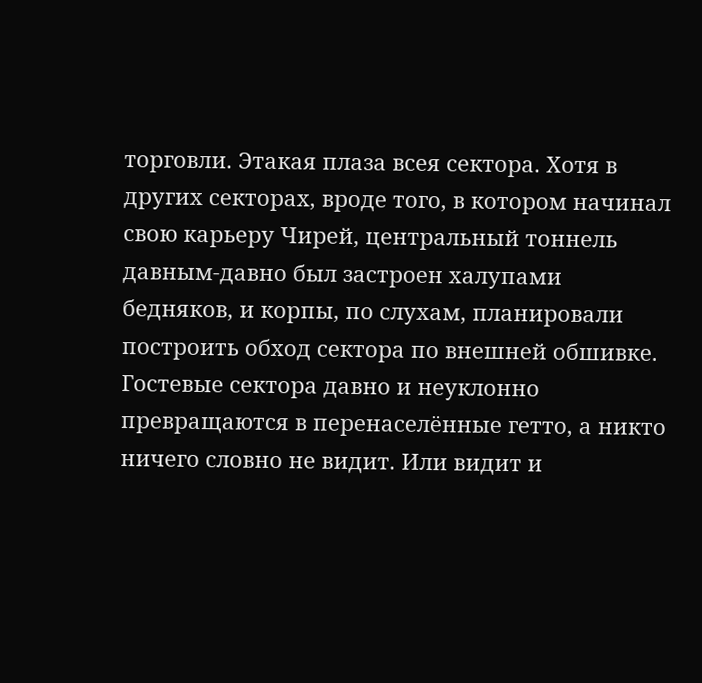торговли. Этакая плаза всея сектора. Хотя в других секторах, вроде того, в котором начинал свою карьеру Чирей, центральный тоннель давным-давно был застроен халупами бедняков, и корпы, по слухам, планировали построить обход сектора по внешней обшивке. Гостевые сектора давно и неуклонно превращаются в перенаселённые гетто, а никто ничего словно не видит. Или видит и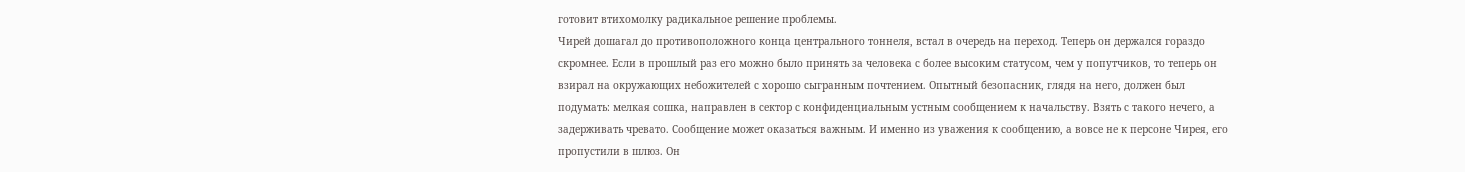готовит втихомолку радикальное решение проблемы.
Чирей дошагал до противоположного конца центрального тоннеля, встал в очередь на переход. Теперь он держался гораздо скромнее. Если в прошлый раз его можно было принять за человека с более высоким статусом, чем у попутчиков, то теперь он взирал на окружающих небожителей с хорошо сыгранным почтением. Опытный безопасник, глядя на него, должен был подумать: мелкая сошка, направлен в сектор с конфиденциальным устным сообщением к начальству. Взять с такого нечего, а задерживать чревато. Сообщение может оказаться важным. И именно из уважения к сообщению, а вовсе не к персоне Чирея, его пропустили в шлюз. Он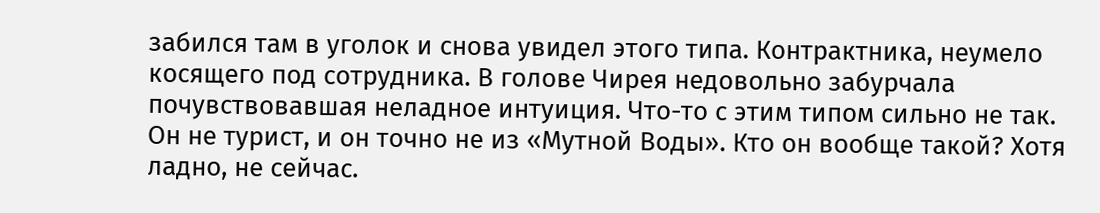забился там в уголок и снова увидел этого типа. Контрактника, неумело косящего под сотрудника. В голове Чирея недовольно забурчала почувствовавшая неладное интуиция. Что-то с этим типом сильно не так. Он не турист, и он точно не из «Мутной Воды». Кто он вообще такой? Хотя ладно, не сейчас.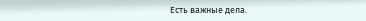Есть важные дела.